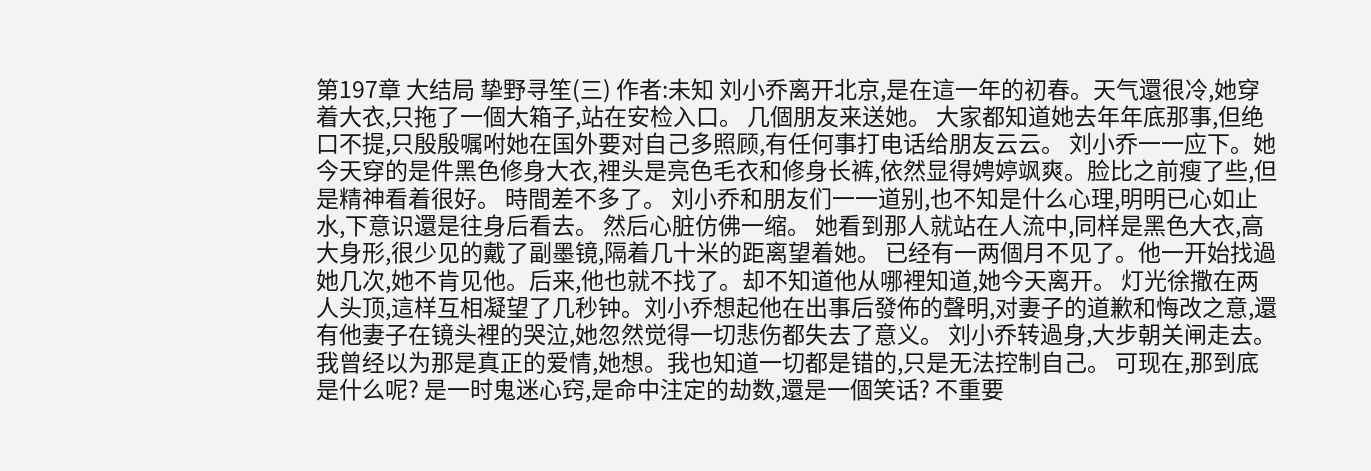第197章 大结局 挚野寻笙(三) 作者:未知 刘小乔离开北京,是在這一年的初春。天气還很冷,她穿着大衣,只拖了一個大箱子,站在安检入口。 几個朋友来送她。 大家都知道她去年年底那事,但绝口不提,只殷殷嘱咐她在国外要对自己多照顾,有任何事打电话给朋友云云。 刘小乔一一应下。她今天穿的是件黑色修身大衣,裡头是亮色毛衣和修身长裤,依然显得娉婷飒爽。脸比之前瘦了些,但是精神看着很好。 時間差不多了。 刘小乔和朋友们一一道别,也不知是什么心理,明明已心如止水,下意识還是往身后看去。 然后心脏仿佛一缩。 她看到那人就站在人流中,同样是黑色大衣,高大身形,很少见的戴了副墨镜,隔着几十米的距离望着她。 已经有一两個月不见了。他一开始找過她几次,她不肯见他。后来,他也就不找了。却不知道他从哪裡知道,她今天离开。 灯光徐撒在两人头顶,這样互相凝望了几秒钟。刘小乔想起他在出事后發佈的聲明,对妻子的道歉和悔改之意,還有他妻子在镜头裡的哭泣,她忽然觉得一切悲伤都失去了意义。 刘小乔转過身,大步朝关闸走去。 我曾经以为那是真正的爱情,她想。我也知道一切都是错的,只是无法控制自己。 可现在,那到底是什么呢? 是一时鬼迷心窍,是命中注定的劫数,還是一個笑话? 不重要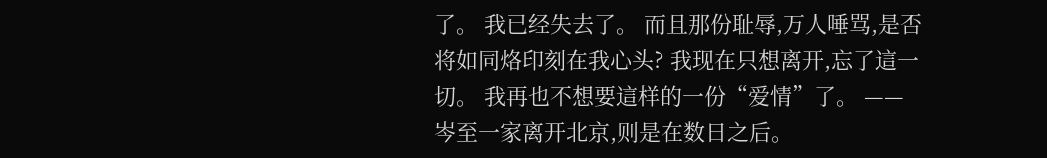了。 我已经失去了。 而且那份耻辱,万人唾骂,是否将如同烙印刻在我心头? 我现在只想离开,忘了這一切。 我再也不想要這样的一份“爱情”了。 —— 岑至一家离开北京,则是在数日之后。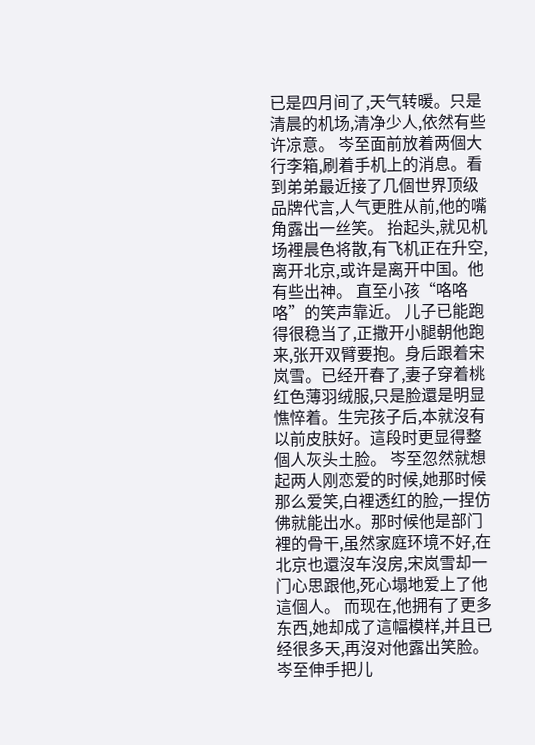已是四月间了,天气转暖。只是清晨的机场,清净少人,依然有些许凉意。 岑至面前放着两個大行李箱,刷着手机上的消息。看到弟弟最近接了几個世界顶级品牌代言,人气更胜从前,他的嘴角露出一丝笑。 抬起头,就见机场裡晨色将散,有飞机正在升空,离开北京,或许是离开中国。他有些出神。 直至小孩“咯咯咯”的笑声靠近。 儿子已能跑得很稳当了,正撒开小腿朝他跑来,张开双臂要抱。身后跟着宋岚雪。已经开春了,妻子穿着桃红色薄羽绒服,只是脸還是明显憔悴着。生完孩子后,本就沒有以前皮肤好。這段时更显得整個人灰头土脸。 岑至忽然就想起两人刚恋爱的时候,她那时候那么爱笑,白裡透红的脸,一捏仿佛就能出水。那时候他是部门裡的骨干,虽然家庭环境不好,在北京也還沒车沒房,宋岚雪却一门心思跟他,死心塌地爱上了他這個人。 而现在,他拥有了更多东西,她却成了這幅模样,并且已经很多天,再沒对他露出笑脸。 岑至伸手把儿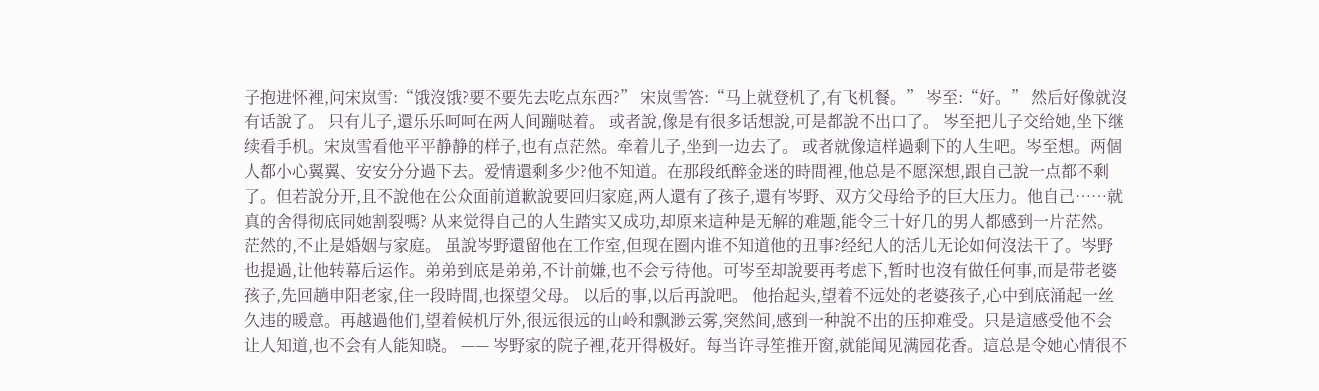子抱进怀裡,问宋岚雪:“饿沒饿?要不要先去吃点东西?” 宋岚雪答:“马上就登机了,有飞机餐。” 岑至:“好。” 然后好像就沒有话說了。 只有儿子,還乐乐呵呵在两人间蹦哒着。 或者說,像是有很多话想說,可是都說不出口了。 岑至把儿子交给她,坐下继续看手机。宋岚雪看他平平静静的样子,也有点茫然。牵着儿子,坐到一边去了。 或者就像這样過剩下的人生吧。岑至想。两個人都小心翼翼、安安分分過下去。爱情還剩多少?他不知道。在那段纸醉金迷的時間裡,他总是不愿深想,跟自己說一点都不剩了。但若說分开,且不說他在公众面前道歉說要回归家庭,两人還有了孩子,還有岑野、双方父母给予的巨大压力。他自己……就真的舍得彻底同她割裂嗎? 从来觉得自己的人生踏实又成功,却原来這种是无解的难题,能令三十好几的男人都感到一片茫然。 茫然的,不止是婚姻与家庭。 虽說岑野還留他在工作室,但现在圈内谁不知道他的丑事?经纪人的活儿无论如何沒法干了。岑野也提過,让他转幕后运作。弟弟到底是弟弟,不计前嫌,也不会亏待他。可岑至却說要再考虑下,暂时也沒有做任何事,而是带老婆孩子,先回趟申阳老家,住一段時間,也探望父母。 以后的事,以后再說吧。 他抬起头,望着不远处的老婆孩子,心中到底涌起一丝久违的暖意。再越過他们,望着候机厅外,很远很远的山岭和飘渺云雾,突然间,感到一种說不出的压抑难受。只是這感受他不会让人知道,也不会有人能知晓。 —— 岑野家的院子裡,花开得极好。每当许寻笙推开窗,就能闻见满园花香。這总是令她心情很不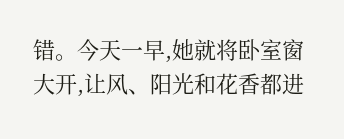错。今天一早,她就将卧室窗大开,让风、阳光和花香都进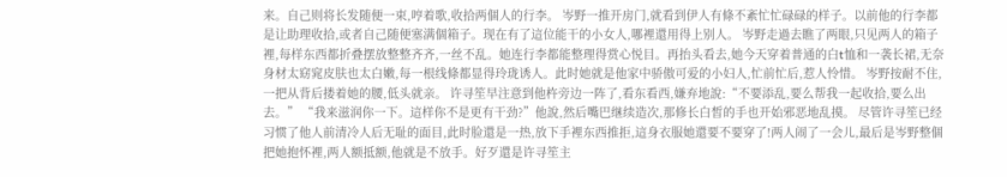来。自己则将长发随便一束,哼着歌,收拾两個人的行李。 岑野一推开房门,就看到伊人有條不紊忙忙碌碌的样子。以前他的行李都是让助理收拾,或者自己随便塞满個箱子。现在有了這位能干的小女人,哪裡還用得上别人。 岑野走過去瞧了两眼,只见两人的箱子裡,每样东西都折叠摆放整整齐齐,一丝不乱。她连行李都能整理得赏心悦目。再抬头看去,她今天穿着普通的白t恤和一袭长裙,无奈身材太窈窕皮肤也太白嫩,每一根线條都显得玲珑诱人。此时她就是他家中骄傲可爱的小妇人,忙前忙后,惹人怜惜。 岑野按耐不住,一把从背后搂着她的腰,低头就亲。 许寻笙早注意到他杵旁边一阵了,看东看西,嫌弃地說:“不要添乱,要么帮我一起收拾,要么出去。” “我来滋润你一下。這样你不是更有干劲?”他說,然后嘴巴继续造次,那修长白皙的手也开始邪恶地乱摸。 尽管许寻笙已经习惯了他人前清冷人后无耻的面目,此时脸還是一热,放下手裡东西推拒,這身衣服她還要不要穿了!两人闹了一会儿,最后是岑野整個把她抱怀裡,两人额抵额,他就是不放手。好歹還是许寻笙主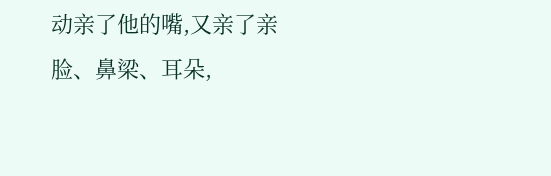动亲了他的嘴,又亲了亲脸、鼻梁、耳朵,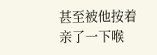甚至被他按着亲了一下喉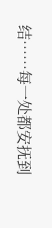结……每一处都安抚到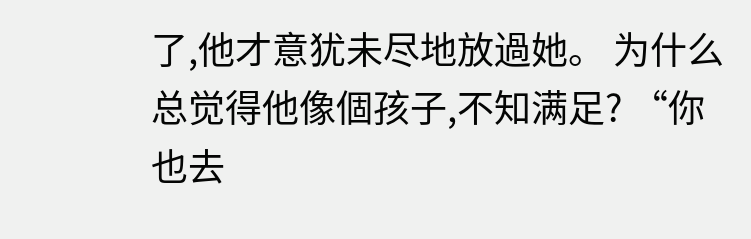了,他才意犹未尽地放過她。 为什么总觉得他像個孩子,不知满足? “你也去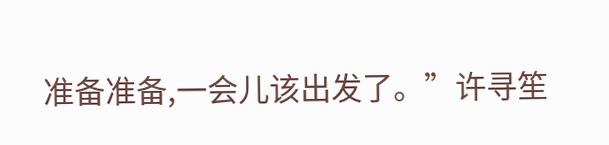准备准备,一会儿该出发了。”许寻笙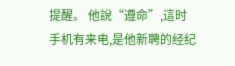提醒。 他說“遵命”,這时手机有来电,是他新聘的经纪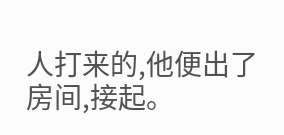人打来的,他便出了房间,接起。